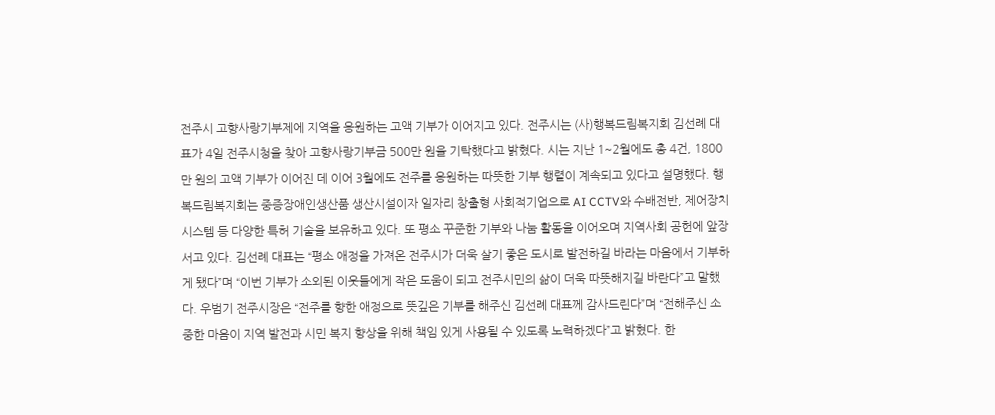전주시 고향사랑기부제에 지역을 응원하는 고액 기부가 이어지고 있다. 전주시는 (사)행복드림복지회 김선례 대표가 4일 전주시청을 찾아 고향사랑기부금 500만 원을 기탁했다고 밝혔다. 시는 지난 1~2월에도 총 4건, 1800만 원의 고액 기부가 이어진 데 이어 3월에도 전주를 응원하는 따뜻한 기부 행렬이 계속되고 있다고 설명했다. 행복드림복지회는 중증장애인생산품 생산시설이자 일자리 창출형 사회적기업으로 AI CCTV와 수배전반, 제어장치 시스템 등 다양한 특허 기술을 보유하고 있다. 또 평소 꾸준한 기부와 나눔 활동을 이어오며 지역사회 공헌에 앞장서고 있다. 김선례 대표는 “평소 애정을 가져온 전주시가 더욱 살기 좋은 도시로 발전하길 바라는 마음에서 기부하게 됐다”며 “이번 기부가 소외된 이웃들에게 작은 도움이 되고 전주시민의 삶이 더욱 따뜻해지길 바란다”고 말했다. 우범기 전주시장은 “전주를 향한 애정으로 뜻깊은 기부를 해주신 김선례 대표께 감사드린다”며 “전해주신 소중한 마음이 지역 발전과 시민 복지 향상을 위해 책임 있게 사용될 수 있도록 노력하겠다”고 밝혔다. 한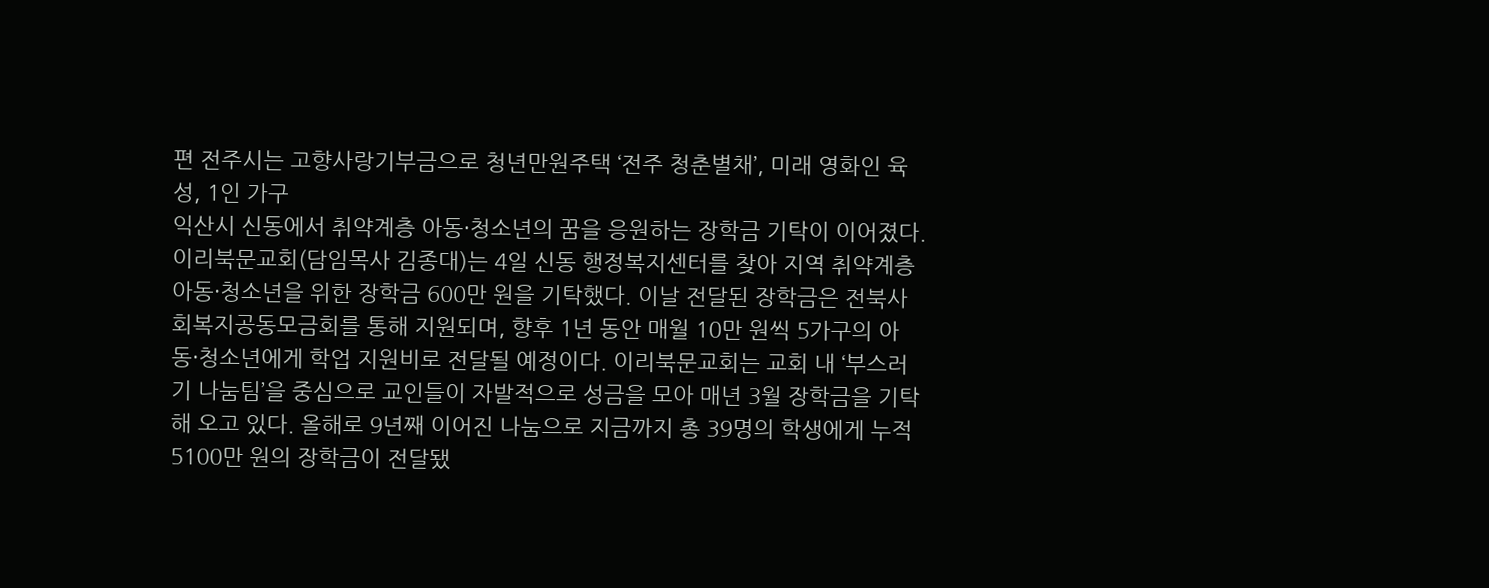편 전주시는 고향사랑기부금으로 청년만원주택 ‘전주 청춘별채’, 미래 영화인 육성, 1인 가구
익산시 신동에서 취약계층 아동·청소년의 꿈을 응원하는 장학금 기탁이 이어졌다. 이리북문교회(담임목사 김종대)는 4일 신동 행정복지센터를 찾아 지역 취약계층 아동·청소년을 위한 장학금 600만 원을 기탁했다. 이날 전달된 장학금은 전북사회복지공동모금회를 통해 지원되며, 향후 1년 동안 매월 10만 원씩 5가구의 아동·청소년에게 학업 지원비로 전달될 예정이다. 이리북문교회는 교회 내 ‘부스러기 나눔팀’을 중심으로 교인들이 자발적으로 성금을 모아 매년 3월 장학금을 기탁해 오고 있다. 올해로 9년째 이어진 나눔으로 지금까지 총 39명의 학생에게 누적 5100만 원의 장학금이 전달됐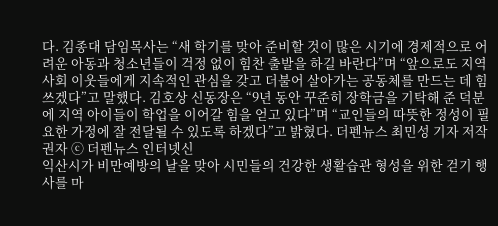다. 김종대 담임목사는 “새 학기를 맞아 준비할 것이 많은 시기에 경제적으로 어려운 아동과 청소년들이 걱정 없이 힘찬 출발을 하길 바란다”며 “앞으로도 지역사회 이웃들에게 지속적인 관심을 갖고 더불어 살아가는 공동체를 만드는 데 힘쓰겠다”고 말했다. 김호상 신동장은 “9년 동안 꾸준히 장학금을 기탁해 준 덕분에 지역 아이들이 학업을 이어갈 힘을 얻고 있다”며 “교인들의 따뜻한 정성이 필요한 가정에 잘 전달될 수 있도록 하겠다”고 밝혔다. 더펜뉴스 최민성 기자 저작권자 ⓒ 더펜뉴스 인터넷신
익산시가 비만예방의 날을 맞아 시민들의 건강한 생활습관 형성을 위한 걷기 행사를 마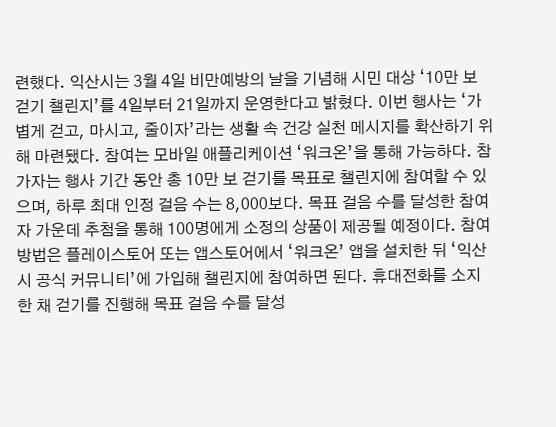련했다. 익산시는 3월 4일 비만예방의 날을 기념해 시민 대상 ‘10만 보 걷기 챌린지’를 4일부터 21일까지 운영한다고 밝혔다. 이번 행사는 ‘가볍게 걷고, 마시고, 줄이자’라는 생활 속 건강 실천 메시지를 확산하기 위해 마련됐다. 참여는 모바일 애플리케이션 ‘워크온’을 통해 가능하다. 참가자는 행사 기간 동안 총 10만 보 걷기를 목표로 챌린지에 참여할 수 있으며, 하루 최대 인정 걸음 수는 8,000보다. 목표 걸음 수를 달성한 참여자 가운데 추첨을 통해 100명에게 소정의 상품이 제공될 예정이다. 참여 방법은 플레이스토어 또는 앱스토어에서 ‘워크온’ 앱을 설치한 뒤 ‘익산시 공식 커뮤니티’에 가입해 챌린지에 참여하면 된다. 휴대전화를 소지한 채 걷기를 진행해 목표 걸음 수를 달성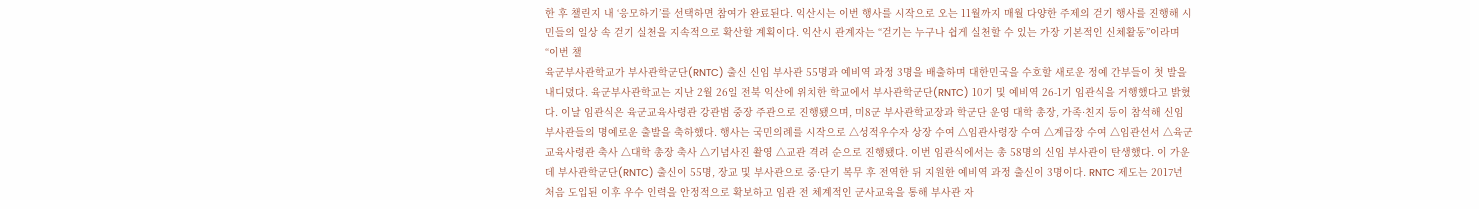한 후 챌린지 내 ‘응모하기’를 선택하면 참여가 완료된다. 익산시는 이번 행사를 시작으로 오는 11월까지 매월 다양한 주제의 걷기 행사를 진행해 시민들의 일상 속 걷기 실천을 지속적으로 확산할 계획이다. 익산시 관계자는 “걷기는 누구나 쉽게 실천할 수 있는 가장 기본적인 신체활동”이라며 “이번 챌
육군부사관학교가 부사관학군단(RNTC) 출신 신임 부사관 55명과 예비역 과정 3명을 배출하며 대한민국을 수호할 새로운 정예 간부들이 첫 발을 내디뎠다. 육군부사관학교는 지난 2월 26일 전북 익산에 위치한 학교에서 부사관학군단(RNTC) 10기 및 예비역 26-1기 임관식을 거행했다고 밝혔다. 이날 임관식은 육군교육사령관 강관범 중장 주관으로 진행됐으며, 미8군 부사관학교장과 학군단 운영 대학 총장, 가족·친지 등이 참석해 신임 부사관들의 명예로운 출발을 축하했다. 행사는 국민의례를 시작으로 △성적우수자 상장 수여 △임관사령장 수여 △계급장 수여 △임관선서 △육군교육사령관 축사 △대학 총장 축사 △기념사진 촬영 △교관 격려 순으로 진행됐다. 이번 임관식에서는 총 58명의 신임 부사관이 탄생했다. 이 가운데 부사관학군단(RNTC) 출신이 55명, 장교 및 부사관으로 중·단기 복무 후 전역한 뒤 지원한 예비역 과정 출신이 3명이다. RNTC 제도는 2017년 처음 도입된 이후 우수 인력을 안정적으로 확보하고 임관 전 체계적인 군사교육을 통해 부사관 자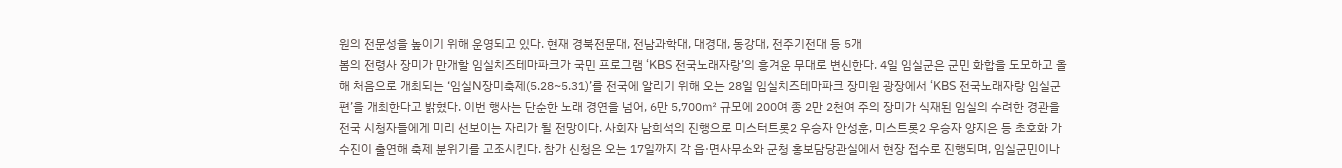원의 전문성을 높이기 위해 운영되고 있다. 현재 경북전문대, 전남과학대, 대경대, 동강대, 전주기전대 등 5개
봄의 전령사 장미가 만개할 임실치즈테마파크가 국민 프로그램 ‘KBS 전국노래자랑’의 흥겨운 무대로 변신한다. 4일 임실군은 군민 화합을 도모하고 올해 처음으로 개최되는 ‘임실N장미축제(5.28~5.31)’를 전국에 알리기 위해 오는 28일 임실치즈테마파크 장미원 광장에서 ‘KBS 전국노래자랑 임실군편’을 개최한다고 밝혔다. 이번 행사는 단순한 노래 경연을 넘어, 6만 5,700㎡ 규모에 200여 종 2만 2천여 주의 장미가 식재된 임실의 수려한 경관을 전국 시청자들에게 미리 선보이는 자리가 될 전망이다. 사회자 남희석의 진행으로 미스터트롯2 우승자 안성훈, 미스트롯2 우승자 양지은 등 초호화 가수진이 출연해 축제 분위기를 고조시킨다. 참가 신청은 오는 17일까지 각 읍·면사무소와 군청 홍보담당관실에서 현장 접수로 진행되며, 임실군민이나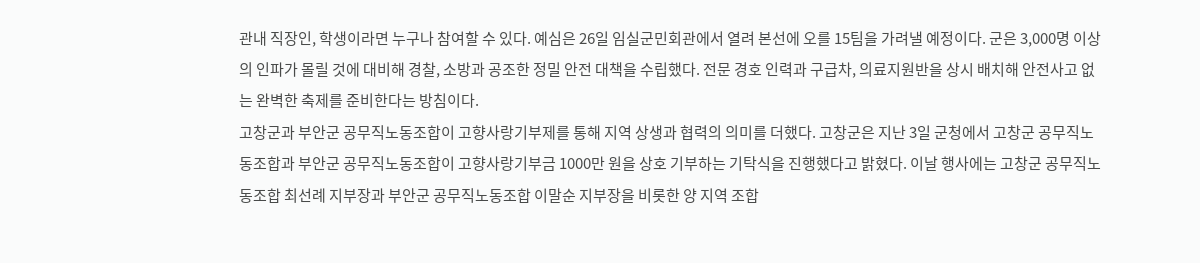관내 직장인, 학생이라면 누구나 참여할 수 있다. 예심은 26일 임실군민회관에서 열려 본선에 오를 15팀을 가려낼 예정이다. 군은 3,000명 이상의 인파가 몰릴 것에 대비해 경찰, 소방과 공조한 정밀 안전 대책을 수립했다. 전문 경호 인력과 구급차, 의료지원반을 상시 배치해 안전사고 없는 완벽한 축제를 준비한다는 방침이다.
고창군과 부안군 공무직노동조합이 고향사랑기부제를 통해 지역 상생과 협력의 의미를 더했다. 고창군은 지난 3일 군청에서 고창군 공무직노동조합과 부안군 공무직노동조합이 고향사랑기부금 1000만 원을 상호 기부하는 기탁식을 진행했다고 밝혔다. 이날 행사에는 고창군 공무직노동조합 최선례 지부장과 부안군 공무직노동조합 이말순 지부장을 비롯한 양 지역 조합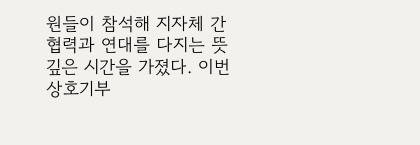원들이 참석해 지자체 간 협력과 연대를 다지는 뜻깊은 시간을 가졌다. 이번 상호기부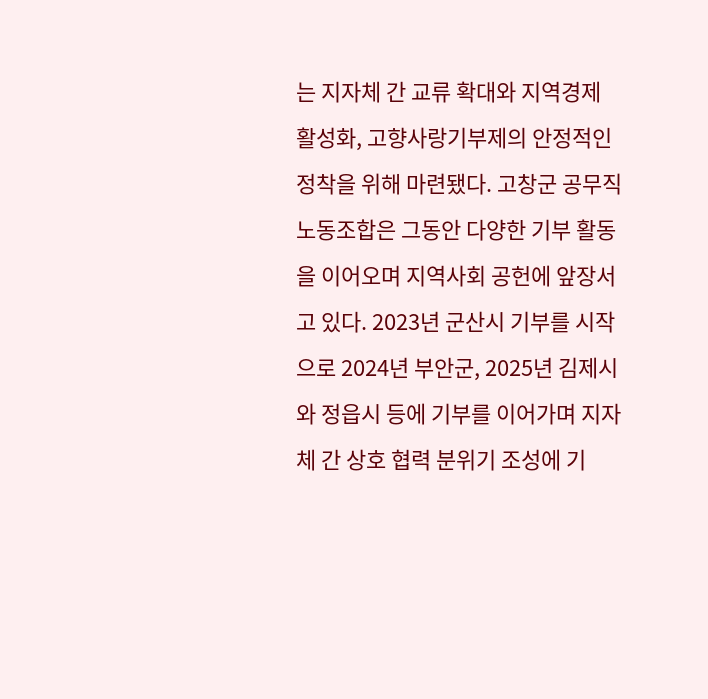는 지자체 간 교류 확대와 지역경제 활성화, 고향사랑기부제의 안정적인 정착을 위해 마련됐다. 고창군 공무직노동조합은 그동안 다양한 기부 활동을 이어오며 지역사회 공헌에 앞장서고 있다. 2023년 군산시 기부를 시작으로 2024년 부안군, 2025년 김제시와 정읍시 등에 기부를 이어가며 지자체 간 상호 협력 분위기 조성에 기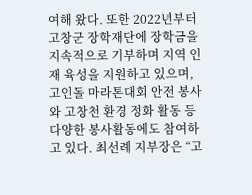여해 왔다. 또한 2022년부터 고창군 장학재단에 장학금을 지속적으로 기부하며 지역 인재 육성을 지원하고 있으며, 고인돌 마라톤대회 안전 봉사와 고창천 환경 정화 활동 등 다양한 봉사활동에도 참여하고 있다. 최선례 지부장은 “고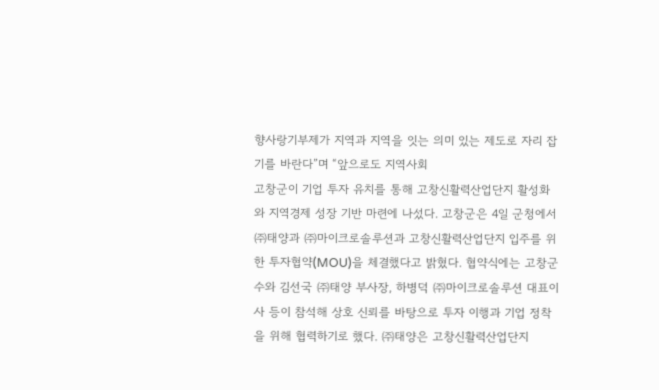향사랑기부제가 지역과 지역을 잇는 의미 있는 제도로 자리 잡기를 바란다”며 “앞으로도 지역사회
고창군이 기업 투자 유치를 통해 고창신활력산업단지 활성화와 지역경제 성장 기반 마련에 나섰다. 고창군은 4일 군청에서 ㈜태양과 ㈜마이크로솔루션과 고창신활력산업단지 입주를 위한 투자협약(MOU)을 체결했다고 밝혔다. 협약식에는 고창군수와 김선국 ㈜태양 부사장, 하병덕 ㈜마이크로솔루션 대표이사 등이 참석해 상호 신뢰를 바탕으로 투자 이행과 기업 정착을 위해 협력하기로 했다. ㈜태양은 고창신활력산업단지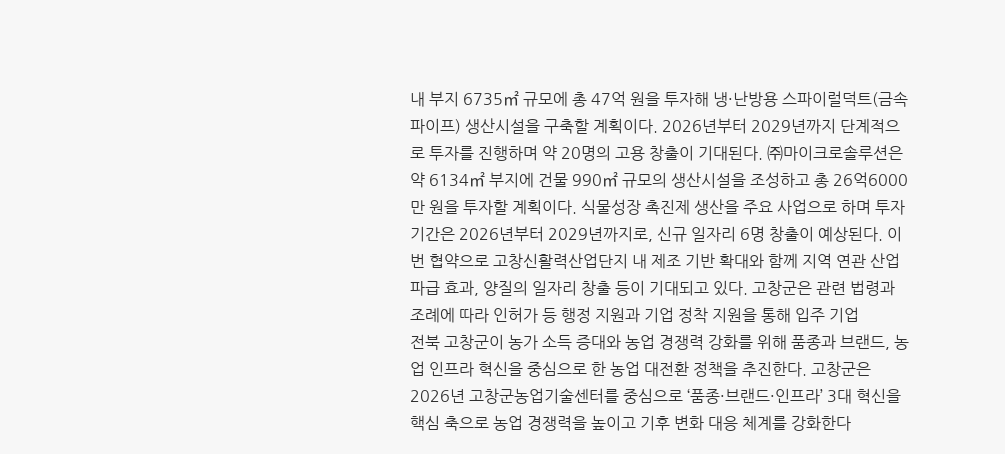내 부지 6735㎡ 규모에 총 47억 원을 투자해 냉·난방용 스파이럴덕트(금속 파이프) 생산시설을 구축할 계획이다. 2026년부터 2029년까지 단계적으로 투자를 진행하며 약 20명의 고용 창출이 기대된다. ㈜마이크로솔루션은 약 6134㎡ 부지에 건물 990㎡ 규모의 생산시설을 조성하고 총 26억6000만 원을 투자할 계획이다. 식물성장 촉진제 생산을 주요 사업으로 하며 투자 기간은 2026년부터 2029년까지로, 신규 일자리 6명 창출이 예상된다. 이번 협약으로 고창신활력산업단지 내 제조 기반 확대와 함께 지역 연관 산업 파급 효과, 양질의 일자리 창출 등이 기대되고 있다. 고창군은 관련 법령과 조례에 따라 인허가 등 행정 지원과 기업 정착 지원을 통해 입주 기업
전북 고창군이 농가 소득 증대와 농업 경쟁력 강화를 위해 품종과 브랜드, 농업 인프라 혁신을 중심으로 한 농업 대전환 정책을 추진한다. 고창군은 2026년 고창군농업기술센터를 중심으로 ‘품종·브랜드·인프라’ 3대 혁신을 핵심 축으로 농업 경쟁력을 높이고 기후 변화 대응 체계를 강화한다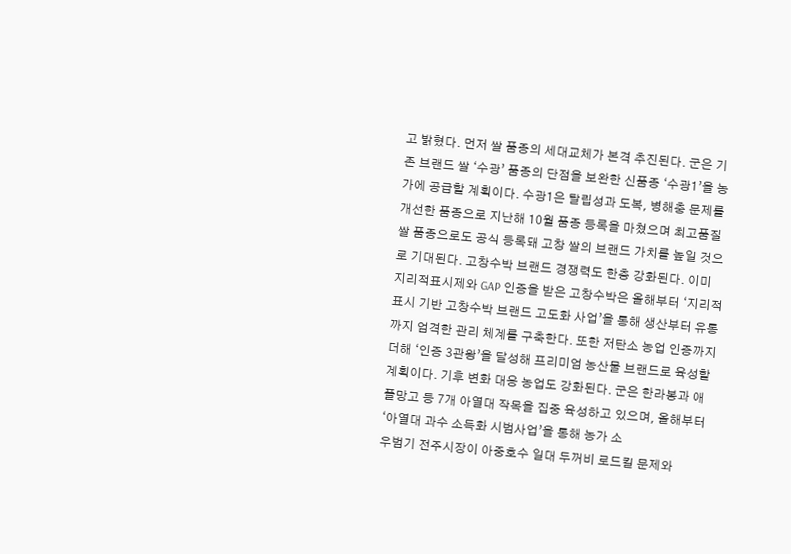고 밝혔다. 먼저 쌀 품종의 세대교체가 본격 추진된다. 군은 기존 브랜드 쌀 ‘수광’ 품종의 단점을 보완한 신품종 ‘수광1’을 농가에 공급할 계획이다. 수광1은 탈립성과 도복, 병해충 문제를 개선한 품종으로 지난해 10월 품종 등록을 마쳤으며 최고품질쌀 품종으로도 공식 등록돼 고창 쌀의 브랜드 가치를 높일 것으로 기대된다. 고창수박 브랜드 경쟁력도 한층 강화된다. 이미 지리적표시제와 GAP 인증을 받은 고창수박은 올해부터 ‘지리적표시 기반 고창수박 브랜드 고도화 사업’을 통해 생산부터 유통까지 엄격한 관리 체계를 구축한다. 또한 저탄소 농업 인증까지 더해 ‘인증 3관왕’을 달성해 프리미엄 농산물 브랜드로 육성할 계획이다. 기후 변화 대응 농업도 강화된다. 군은 한라봉과 애플망고 등 7개 아열대 작목을 집중 육성하고 있으며, 올해부터 ‘아열대 과수 소득화 시범사업’을 통해 농가 소
우범기 전주시장이 아중호수 일대 두꺼비 로드킬 문제와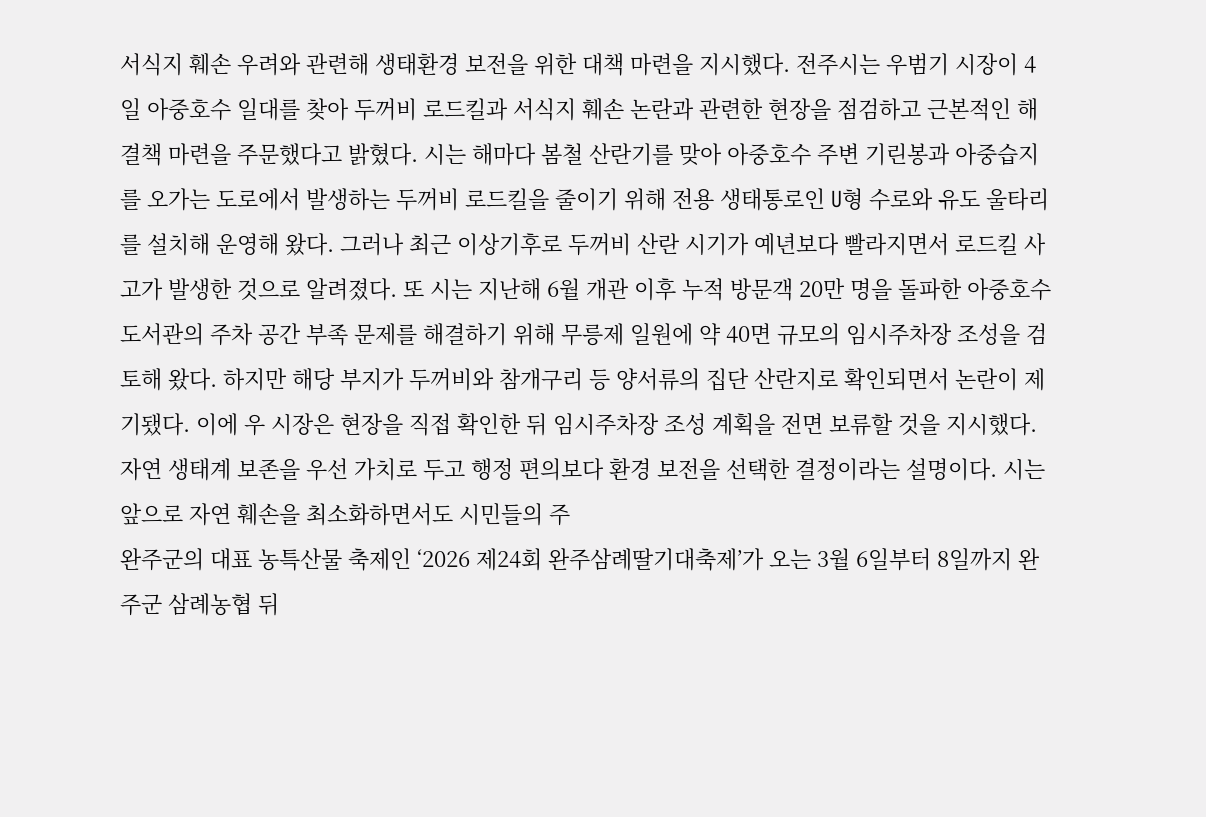서식지 훼손 우려와 관련해 생태환경 보전을 위한 대책 마련을 지시했다. 전주시는 우범기 시장이 4일 아중호수 일대를 찾아 두꺼비 로드킬과 서식지 훼손 논란과 관련한 현장을 점검하고 근본적인 해결책 마련을 주문했다고 밝혔다. 시는 해마다 봄철 산란기를 맞아 아중호수 주변 기린봉과 아중습지를 오가는 도로에서 발생하는 두꺼비 로드킬을 줄이기 위해 전용 생태통로인 U형 수로와 유도 울타리를 설치해 운영해 왔다. 그러나 최근 이상기후로 두꺼비 산란 시기가 예년보다 빨라지면서 로드킬 사고가 발생한 것으로 알려졌다. 또 시는 지난해 6월 개관 이후 누적 방문객 20만 명을 돌파한 아중호수도서관의 주차 공간 부족 문제를 해결하기 위해 무릉제 일원에 약 40면 규모의 임시주차장 조성을 검토해 왔다. 하지만 해당 부지가 두꺼비와 참개구리 등 양서류의 집단 산란지로 확인되면서 논란이 제기됐다. 이에 우 시장은 현장을 직접 확인한 뒤 임시주차장 조성 계획을 전면 보류할 것을 지시했다. 자연 생태계 보존을 우선 가치로 두고 행정 편의보다 환경 보전을 선택한 결정이라는 설명이다. 시는 앞으로 자연 훼손을 최소화하면서도 시민들의 주
완주군의 대표 농특산물 축제인 ‘2026 제24회 완주삼례딸기대축제’가 오는 3월 6일부터 8일까지 완주군 삼례농협 뒤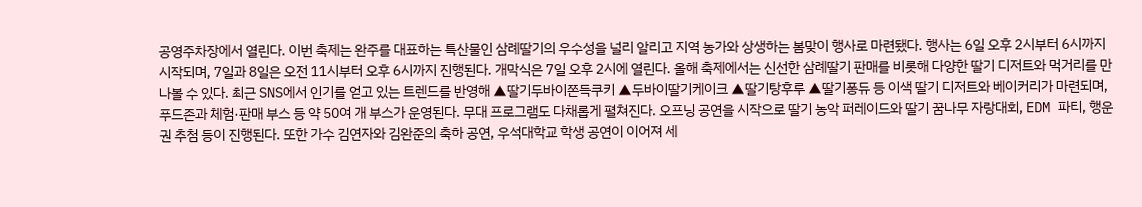공영주차장에서 열린다. 이번 축제는 완주를 대표하는 특산물인 삼례딸기의 우수성을 널리 알리고 지역 농가와 상생하는 봄맞이 행사로 마련됐다. 행사는 6일 오후 2시부터 6시까지 시작되며, 7일과 8일은 오전 11시부터 오후 6시까지 진행된다. 개막식은 7일 오후 2시에 열린다. 올해 축제에서는 신선한 삼례딸기 판매를 비롯해 다양한 딸기 디저트와 먹거리를 만나볼 수 있다. 최근 SNS에서 인기를 얻고 있는 트렌드를 반영해 ▲딸기두바이쫀득쿠키 ▲두바이딸기케이크 ▲딸기탕후루 ▲딸기퐁듀 등 이색 딸기 디저트와 베이커리가 마련되며, 푸드존과 체험·판매 부스 등 약 50여 개 부스가 운영된다. 무대 프로그램도 다채롭게 펼쳐진다. 오프닝 공연을 시작으로 딸기 농악 퍼레이드와 딸기 꿈나무 자랑대회, EDM 파티, 행운권 추첨 등이 진행된다. 또한 가수 김연자와 김완준의 축하 공연, 우석대학교 학생 공연이 이어져 세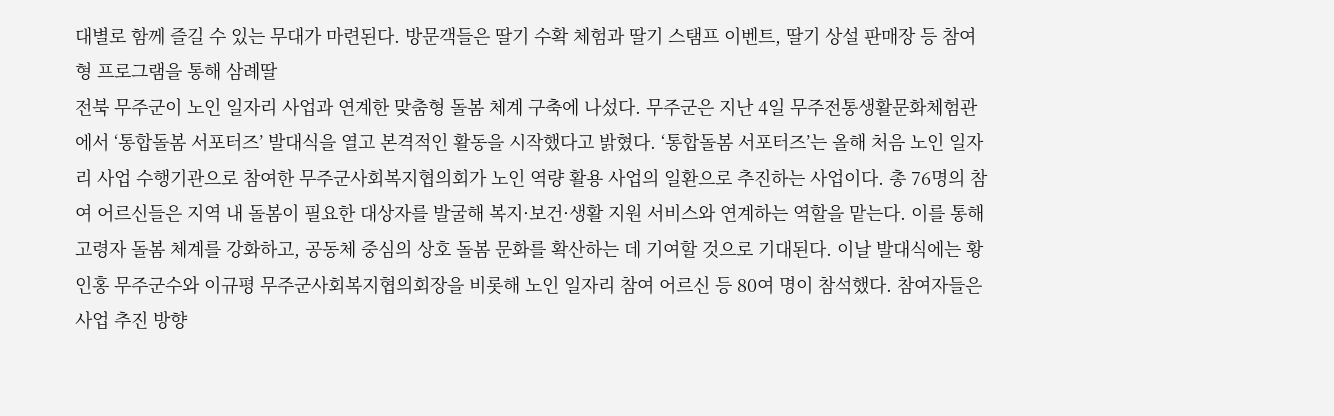대별로 함께 즐길 수 있는 무대가 마련된다. 방문객들은 딸기 수확 체험과 딸기 스탬프 이벤트, 딸기 상설 판매장 등 참여형 프로그램을 통해 삼례딸
전북 무주군이 노인 일자리 사업과 연계한 맞춤형 돌봄 체계 구축에 나섰다. 무주군은 지난 4일 무주전통생활문화체험관에서 ‘통합돌봄 서포터즈’ 발대식을 열고 본격적인 활동을 시작했다고 밝혔다. ‘통합돌봄 서포터즈’는 올해 처음 노인 일자리 사업 수행기관으로 참여한 무주군사회복지협의회가 노인 역량 활용 사업의 일환으로 추진하는 사업이다. 총 76명의 참여 어르신들은 지역 내 돌봄이 필요한 대상자를 발굴해 복지·보건·생활 지원 서비스와 연계하는 역할을 맡는다. 이를 통해 고령자 돌봄 체계를 강화하고, 공동체 중심의 상호 돌봄 문화를 확산하는 데 기여할 것으로 기대된다. 이날 발대식에는 황인홍 무주군수와 이규평 무주군사회복지협의회장을 비롯해 노인 일자리 참여 어르신 등 80여 명이 참석했다. 참여자들은 사업 추진 방향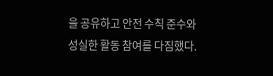을 공유하고 안전 수칙 준수와 성실한 활동 참여를 다짐했다.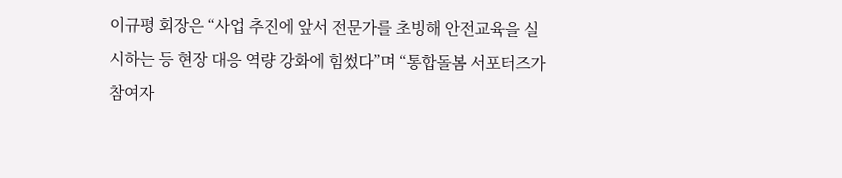이규평 회장은 “사업 추진에 앞서 전문가를 초빙해 안전교육을 실시하는 등 현장 대응 역량 강화에 힘썼다”며 “통합돌봄 서포터즈가 참여자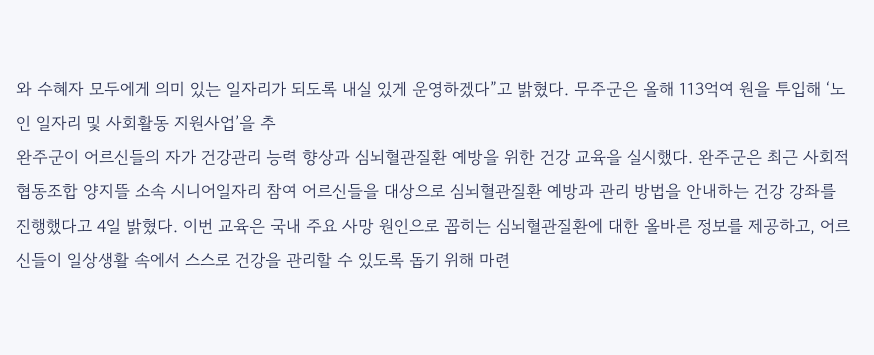와 수혜자 모두에게 의미 있는 일자리가 되도록 내실 있게 운영하겠다”고 밝혔다. 무주군은 올해 113억여 원을 투입해 ‘노인 일자리 및 사회활동 지원사업’을 추
완주군이 어르신들의 자가 건강관리 능력 향상과 심뇌혈관질환 예방을 위한 건강 교육을 실시했다. 완주군은 최근 사회적협동조합 양지뜰 소속 시니어일자리 참여 어르신들을 대상으로 심뇌혈관질환 예방과 관리 방법을 안내하는 건강 강좌를 진행했다고 4일 밝혔다. 이번 교육은 국내 주요 사망 원인으로 꼽히는 심뇌혈관질환에 대한 올바른 정보를 제공하고, 어르신들이 일상생활 속에서 스스로 건강을 관리할 수 있도록 돕기 위해 마련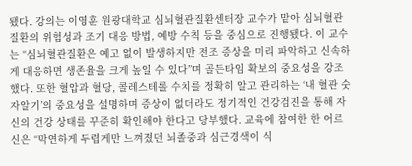됐다. 강의는 이영훈 원광대학교 심뇌혈관질환센터장 교수가 맡아 심뇌혈관질환의 위험성과 조기 대응 방법, 예방 수칙 등을 중심으로 진행됐다. 이 교수는 “심뇌혈관질환은 예고 없이 발생하지만 전조 증상을 미리 파악하고 신속하게 대응하면 생존율을 크게 높일 수 있다”며 골든타임 확보의 중요성을 강조했다. 또한 혈압과 혈당, 콜레스테롤 수치를 정확히 알고 관리하는 ‘내 혈관 숫자알기’의 중요성을 설명하며 증상이 없더라도 정기적인 건강검진을 통해 자신의 건강 상태를 꾸준히 확인해야 한다고 당부했다. 교육에 참여한 한 어르신은 “막연하게 두렵게만 느껴졌던 뇌졸중과 심근경색이 식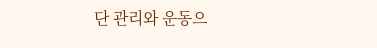단 관리와 운동으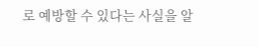로 예방할 수 있다는 사실을 알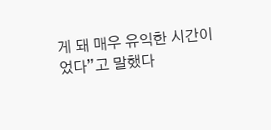게 돼 매우 유익한 시간이었다”고 말했다